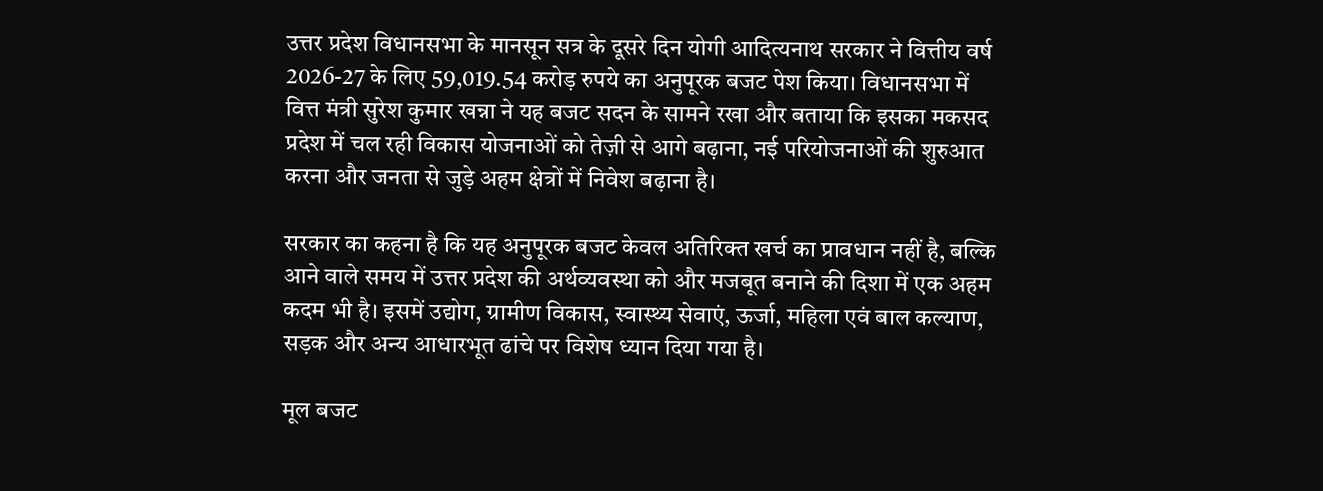उत्तर प्रदेश विधानसभा के मानसून सत्र के दूसरे दिन योगी आदित्यनाथ सरकार ने वित्तीय वर्ष 2026-27 के लिए 59,019.54 करोड़ रुपये का अनुपूरक बजट पेश किया। विधानसभा में वित्त मंत्री सुरेश कुमार खन्ना ने यह बजट सदन के सामने रखा और बताया कि इसका मकसद प्रदेश में चल रही विकास योजनाओं को तेज़ी से आगे बढ़ाना, नई परियोजनाओं की शुरुआत करना और जनता से जुड़े अहम क्षेत्रों में निवेश बढ़ाना है।

सरकार का कहना है कि यह अनुपूरक बजट केवल अतिरिक्त खर्च का प्रावधान नहीं है, बल्कि आने वाले समय में उत्तर प्रदेश की अर्थव्यवस्था को और मजबूत बनाने की दिशा में एक अहम कदम भी है। इसमें उद्योग, ग्रामीण विकास, स्वास्थ्य सेवाएं, ऊर्जा, महिला एवं बाल कल्याण, सड़क और अन्य आधारभूत ढांचे पर विशेष ध्यान दिया गया है।

मूल बजट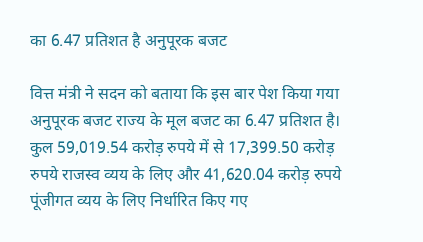का 6.47 प्रतिशत है अनुपूरक बजट

वित्त मंत्री ने सदन को बताया कि इस बार पेश किया गया अनुपूरक बजट राज्य के मूल बजट का 6.47 प्रतिशत है। कुल 59,019.54 करोड़ रुपये में से 17,399.50 करोड़ रुपये राजस्व व्यय के लिए और 41,620.04 करोड़ रुपये पूंजीगत व्यय के लिए निर्धारित किए गए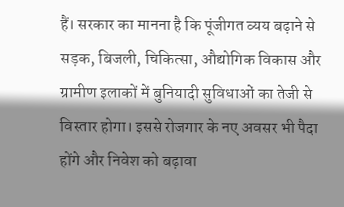हैं। सरकार का मानना है कि पूंजीगत व्यय बढ़ाने से सड़क, बिजली, चिकित्सा, औद्योगिक विकास और ग्रामीण इलाकों में बुनियादी सुविधाओं का तेजी से विस्तार होगा। इससे रोजगार के नए अवसर भी पैदा होंगे और निवेश को बढ़ावा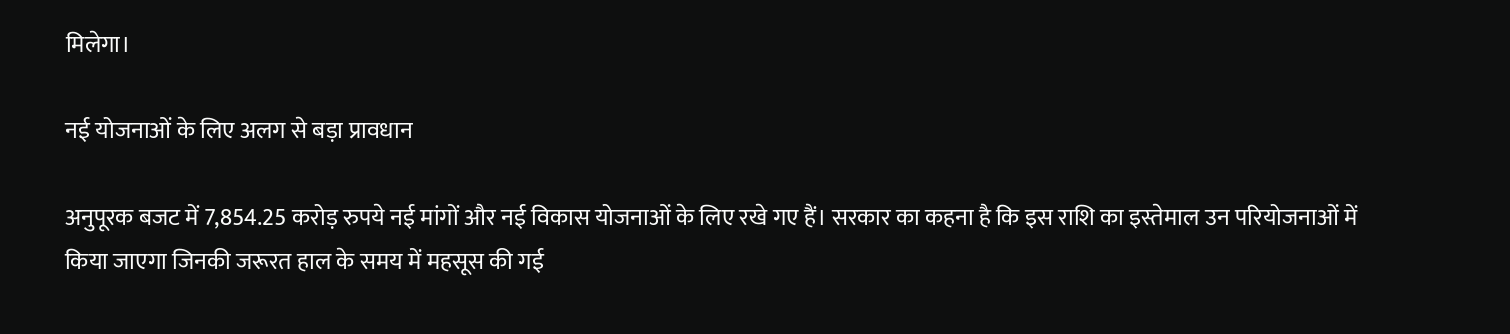मिलेगा।

नई योजनाओं के लिए अलग से बड़ा प्रावधान

अनुपूरक बजट में 7,854.25 करोड़ रुपये नई मांगों और नई विकास योजनाओं के लिए रखे गए हैं। सरकार का कहना है कि इस राशि का इस्तेमाल उन परियोजनाओं में किया जाएगा जिनकी जरूरत हाल के समय में महसूस की गई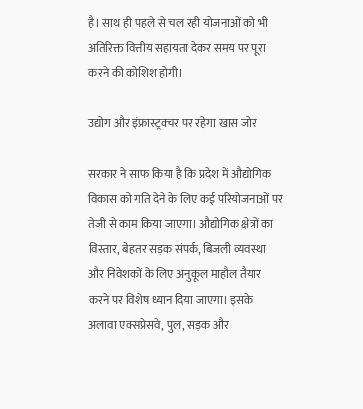है। साथ ही पहले से चल रही योजनाओं को भी अतिरिक्त वित्तीय सहायता देकर समय पर पूरा करने की कोशिश होगी।

उद्योग और इंफ्रास्ट्रक्चर पर रहेगा खास जोर

सरकार ने साफ किया है कि प्रदेश में औद्योगिक विकास को गति देने के लिए कई परियोजनाओं पर तेजी से काम किया जाएगा। औद्योगिक क्षेत्रों का विस्तार, बेहतर सड़क संपर्क, बिजली व्यवस्था और निवेशकों के लिए अनुकूल माहौल तैयार करने पर विशेष ध्यान दिया जाएगा। इसके अलावा एक्सप्रेसवे, पुल, सड़क और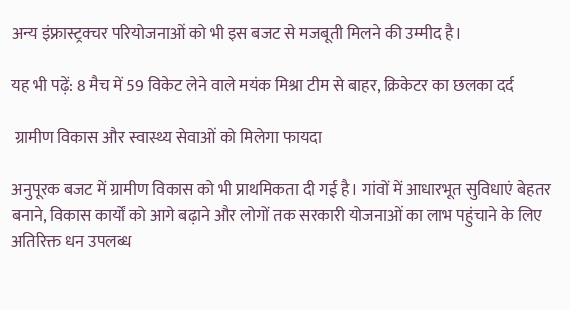अन्य इंफ्रास्ट्रक्चर परियोजनाओं को भी इस बजट से मजबूती मिलने की उम्मीद है।

यह भी पढ़ें: 8 मैच में 59 विकेट लेने वाले मयंक मिश्रा टीम से बाहर, क्रिकेटर का छलका दर्द

 ग्रामीण विकास और स्वास्थ्य सेवाओं को मिलेगा फायदा

अनुपूरक बजट में ग्रामीण विकास को भी प्राथमिकता दी गई है। गांवों में आधारभूत सुविधाएं बेहतर बनाने, विकास कार्यों को आगे बढ़ाने और लोगों तक सरकारी योजनाओं का लाभ पहुंचाने के लिए अतिरिक्त धन उपलब्ध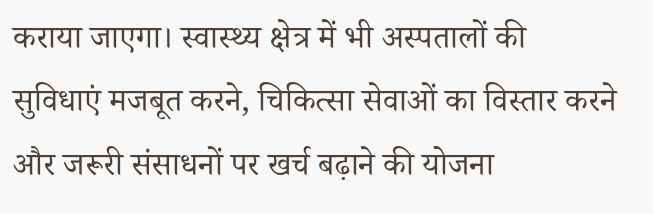कराया जाएगा। स्वास्थ्य क्षेत्र में भी अस्पतालों की सुविधाएं मजबूत करने, चिकित्सा सेवाओं का विस्तार करने और जरूरी संसाधनों पर खर्च बढ़ाने की योजना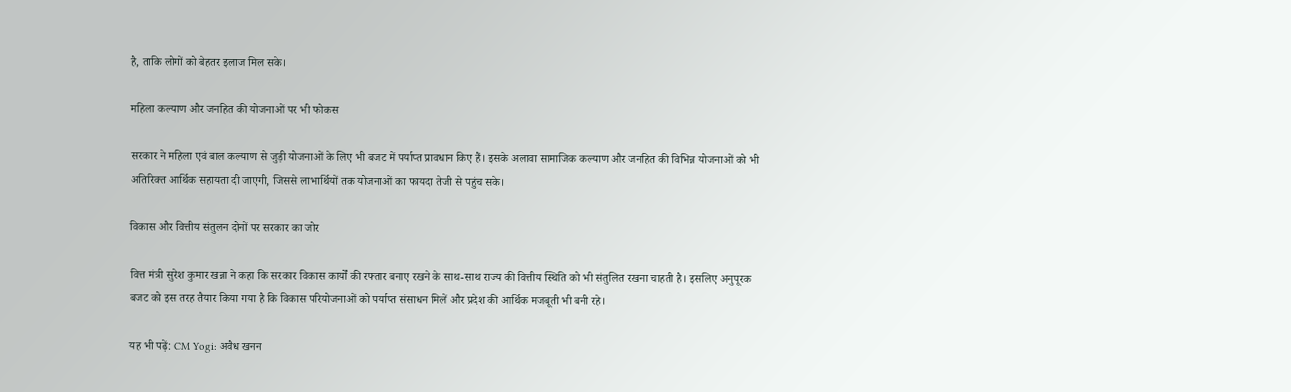है, ताकि लोगों को बेहतर इलाज मिल सके।

महिला कल्याण और जनहित की योजनाओं पर भी फोकस

सरकार ने महिला एवं बाल कल्याण से जुड़ी योजनाओं के लिए भी बजट में पर्याप्त प्रावधान किए हैं। इसके अलावा सामाजिक कल्याण और जनहित की विभिन्न योजनाओं को भी अतिरिक्त आर्थिक सहायता दी जाएगी, जिससे लाभार्थियों तक योजनाओं का फायदा तेजी से पहुंच सके।

विकास और वित्तीय संतुलन दोनों पर सरकार का जोर

वित्त मंत्री सुरेश कुमार खन्ना ने कहा कि सरकार विकास कार्यों की रफ्तार बनाए रखने के साथ-साथ राज्य की वित्तीय स्थिति को भी संतुलित रखना चाहती है। इसलिए अनुपूरक बजट को इस तरह तैयार किया गया है कि विकास परियोजनाओं को पर्याप्त संसाधन मिलें और प्रदेश की आर्थिक मजबूती भी बनी रहे।

यह भी पढ़ें: CM Yogi: अवैध खनन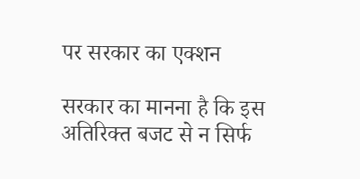पर सरकार का एक्शन

सरकार का मानना है कि इस अतिरिक्त बजट से न सिर्फ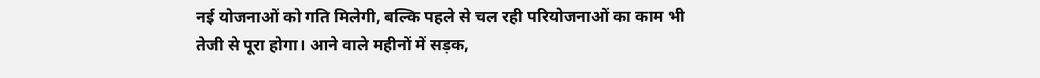नई योजनाओं को गति मिलेगी, बल्कि पहले से चल रही परियोजनाओं का काम भी तेजी से पूरा होगा। आने वाले महीनों में सड़क,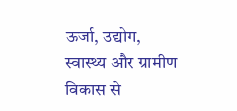ऊर्जा, उद्योग, स्वास्थ्य और ग्रामीण विकास से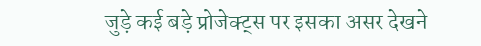जुड़े कई बड़े प्रोजेक्ट्स पर इसका असर देखने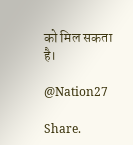को मिल सकता है।

@Nation27

Share.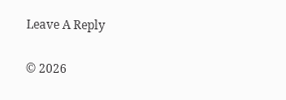Leave A Reply

© 2026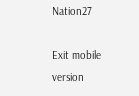Nation27

Exit mobile version